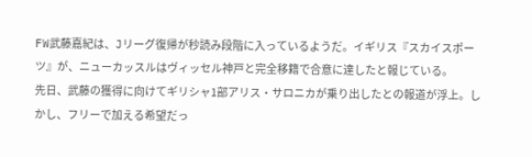FW武藤嘉紀は、Jリーグ復帰が秒読み段階に入っているようだ。イギリス『スカイスポーツ』が、ニューカッスルはヴィッセル神戸と完全移籍で合意に達したと報じている。
先日、武藤の獲得に向けてギリシャ1部アリス・サロニカが乗り出したとの報道が浮上。しかし、フリーで加える希望だっ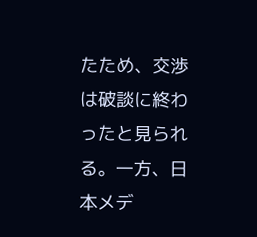たため、交渉は破談に終わったと見られる。一方、日本メデ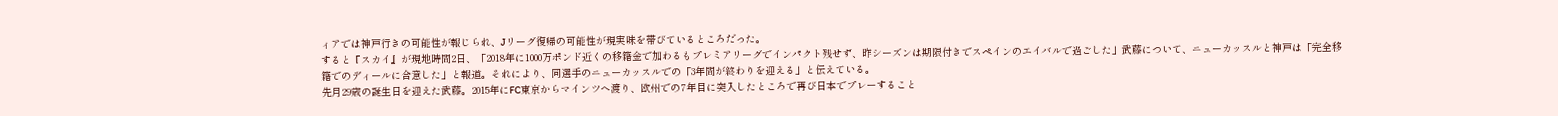ィアでは神戸行きの可能性が報じられ、Jリーグ復帰の可能性が現実味を帯びているところだった。
すると『スカイ』が現地時間2日、「2018年に1000万ポンド近くの移籍金で加わるもプレミアリーグでインパクト残せず、昨シーズンは期限付きでスペインのエイバルで過ごした」武藤について、ニューカッスルと神戸は「完全移籍でのディールに合意した」と報道。それにより、同選手のニューカッスルでの「3年間が終わりを迎える」と伝えている。
先月29歳の誕生日を迎えた武藤。2015年にFC東京からマインツへ渡り、欧州での7年目に突入したところで再び日本でプレーすること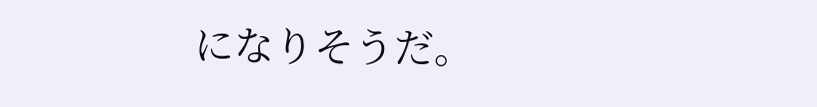になりそうだ。